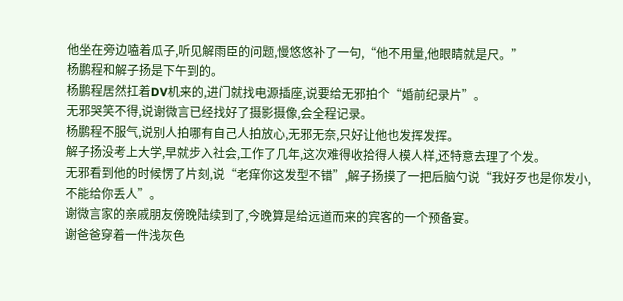他坐在旁边嗑着瓜子,听见解雨臣的问题,慢悠悠补了一句,“他不用量,他眼睛就是尺。”
杨鹏程和解子扬是下午到的。
杨鹏程居然扛着DV机来的,进门就找电源插座,说要给无邪拍个“婚前纪录片”。
无邪哭笑不得,说谢微言已经找好了摄影摄像,会全程记录。
杨鹏程不服气,说别人拍哪有自己人拍放心,无邪无奈,只好让他也发挥发挥。
解子扬没考上大学,早就步入社会,工作了几年,这次难得收拾得人模人样,还特意去理了个发。
无邪看到他的时候愣了片刻,说“老痒你这发型不错”,解子扬摸了一把后脑勺说“我好歹也是你发小,不能给你丢人”。
谢微言家的亲戚朋友傍晚陆续到了,今晚算是给远道而来的宾客的一个预备宴。
谢爸爸穿着一件浅灰色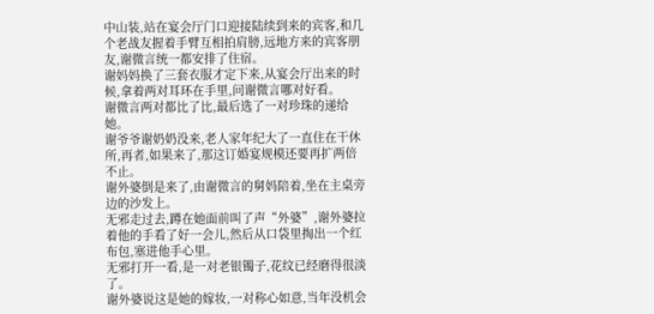中山装,站在宴会厅门口迎接陆续到来的宾客,和几个老战友握着手臂互相拍肩膀,远地方来的宾客朋友,谢微言统一都安排了住宿。
谢妈妈换了三套衣服才定下来,从宴会厅出来的时候,拿着两对耳环在手里,问谢微言哪对好看。
谢微言两对都比了比,最后选了一对珍珠的递给她。
谢爷爷谢奶奶没来,老人家年纪大了一直住在干休所,再者,如果来了,那这订婚宴规模还要再扩两倍不止。
谢外婆倒是来了,由谢微言的舅妈陪着,坐在主桌旁边的沙发上。
无邪走过去,蹲在她面前叫了声“外婆”,谢外婆拉着他的手看了好一会儿,然后从口袋里掏出一个红布包,塞进他手心里。
无邪打开一看,是一对老银镯子,花纹已经磨得很淡了。
谢外婆说这是她的嫁妆,一对称心如意,当年没机会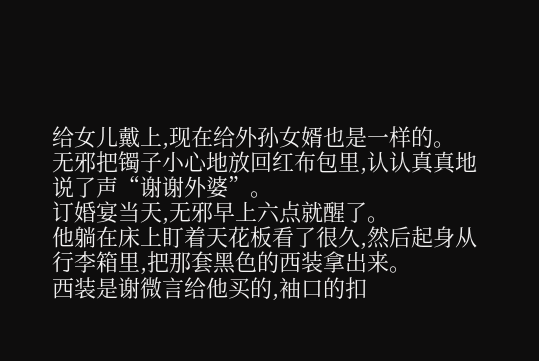给女儿戴上,现在给外孙女婿也是一样的。
无邪把镯子小心地放回红布包里,认认真真地说了声“谢谢外婆”。
订婚宴当天,无邪早上六点就醒了。
他躺在床上盯着天花板看了很久,然后起身从行李箱里,把那套黑色的西装拿出来。
西装是谢微言给他买的,袖口的扣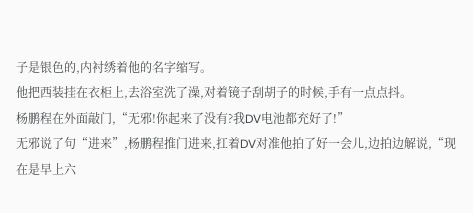子是银色的,内衬绣着他的名字缩写。
他把西装挂在衣柜上,去浴室洗了澡,对着镜子刮胡子的时候,手有一点点抖。
杨鹏程在外面敲门,“无邪!你起来了没有?我DV电池都充好了!”
无邪说了句“进来”,杨鹏程推门进来,扛着DV对准他拍了好一会儿,边拍边解说,“现在是早上六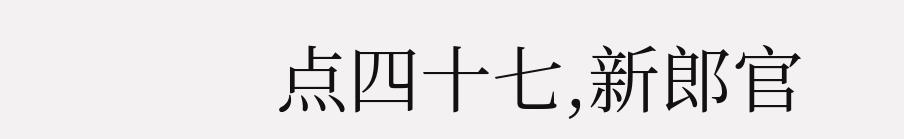点四十七,新郎官